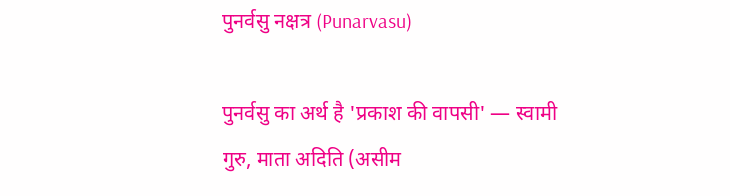पुनर्वसु नक्षत्र (Punarvasu)

पुनर्वसु का अर्थ है 'प्रकाश की वापसी' — स्वामी गुरु, माता अदिति (असीम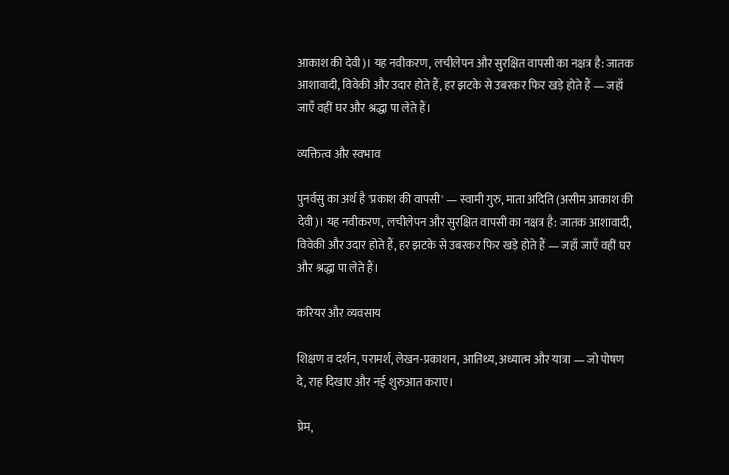आकाश की देवी)। यह नवीकरण, लचीलेपन और सुरक्षित वापसी का नक्षत्र है: जातक आशावादी, विवेकी और उदार होते हैं, हर झटके से उबरकर फिर खड़े होते हैं — जहाँ जाएँ वहीं घर और श्रद्धा पा लेते हैं।

व्यक्तित्व और स्वभाव

पुनर्वसु का अर्थ है 'प्रकाश की वापसी' — स्वामी गुरु, माता अदिति (असीम आकाश की देवी)। यह नवीकरण, लचीलेपन और सुरक्षित वापसी का नक्षत्र है: जातक आशावादी, विवेकी और उदार होते हैं, हर झटके से उबरकर फिर खड़े होते हैं — जहाँ जाएँ वहीं घर और श्रद्धा पा लेते हैं।

करियर और व्यवसाय

शिक्षण व दर्शन, परामर्श, लेखन-प्रकाशन, आतिथ्य, अध्यात्म और यात्रा — जो पोषण दे, राह दिखाए और नई शुरुआत कराए।

प्रेम,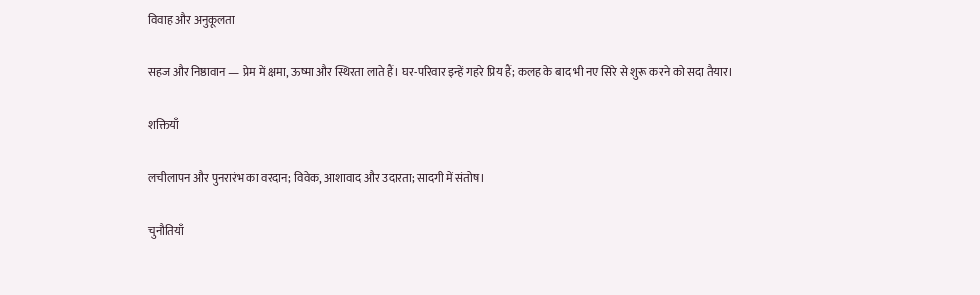विवाह और अनुकूलता

सहज और निष्ठावान — प्रेम में क्षमा, ऊष्मा और स्थिरता लाते हैं। घर-परिवार इन्हें गहरे प्रिय हैं; कलह के बाद भी नए सिरे से शुरू करने को सदा तैयार।

शक्तियाँ

लचीलापन और पुनरारंभ का वरदान; विवेक, आशावाद और उदारता; सादगी में संतोष।

चुनौतियाँ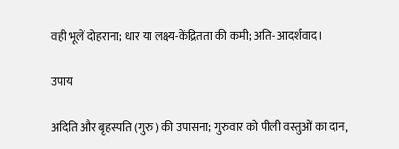वही भूलें दोहराना; धार या लक्ष्य-केंद्रितता की कमी; अति-आदर्शवाद।

उपाय

अदिति और बृहस्पति (गुरु) की उपासना; गुरुवार को पीली वस्तुओं का दान,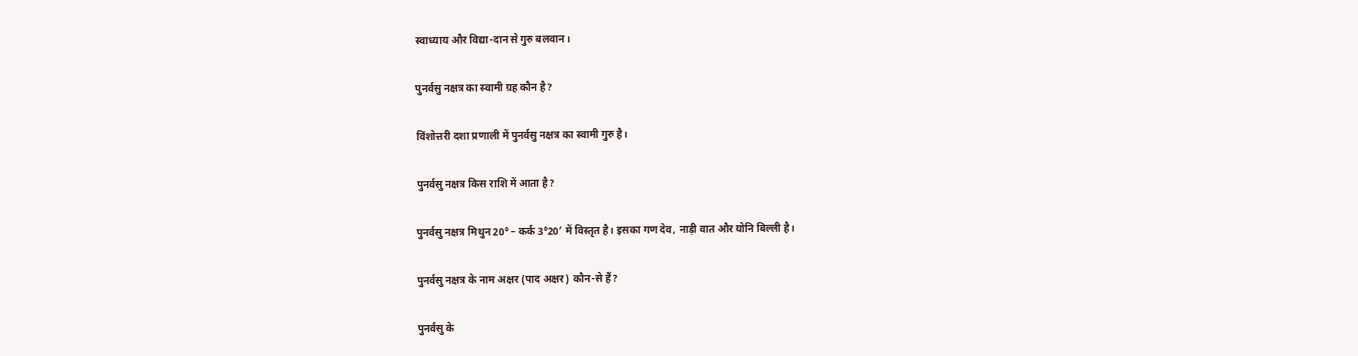स्वाध्याय और विद्या-दान से गुरु बलवान।

पुनर्वसु नक्षत्र का स्वामी ग्रह कौन है?

विंशोत्तरी दशा प्रणाली में पुनर्वसु नक्षत्र का स्वामी गुरु है।

पुनर्वसु नक्षत्र किस राशि में आता है?

पुनर्वसु नक्षत्र मिथुन 20° – कर्क 3°20′ में विस्तृत है। इसका गण देव, नाड़ी वात और योनि बिल्ली है।

पुनर्वसु नक्षत्र के नाम अक्षर (पाद अक्षर) कौन-से हैं?

पुनर्वसु के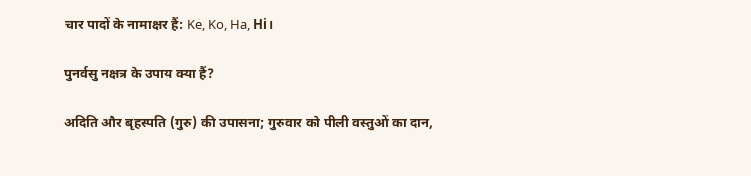चार पादों के नामाक्षर हैं: Ke, Ko, Ha, Hi।

पुनर्वसु नक्षत्र के उपाय क्या हैं?

अदिति और बृहस्पति (गुरु) की उपासना; गुरुवार को पीली वस्तुओं का दान,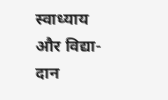स्वाध्याय और विद्या-दान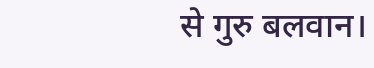से गुरु बलवान।